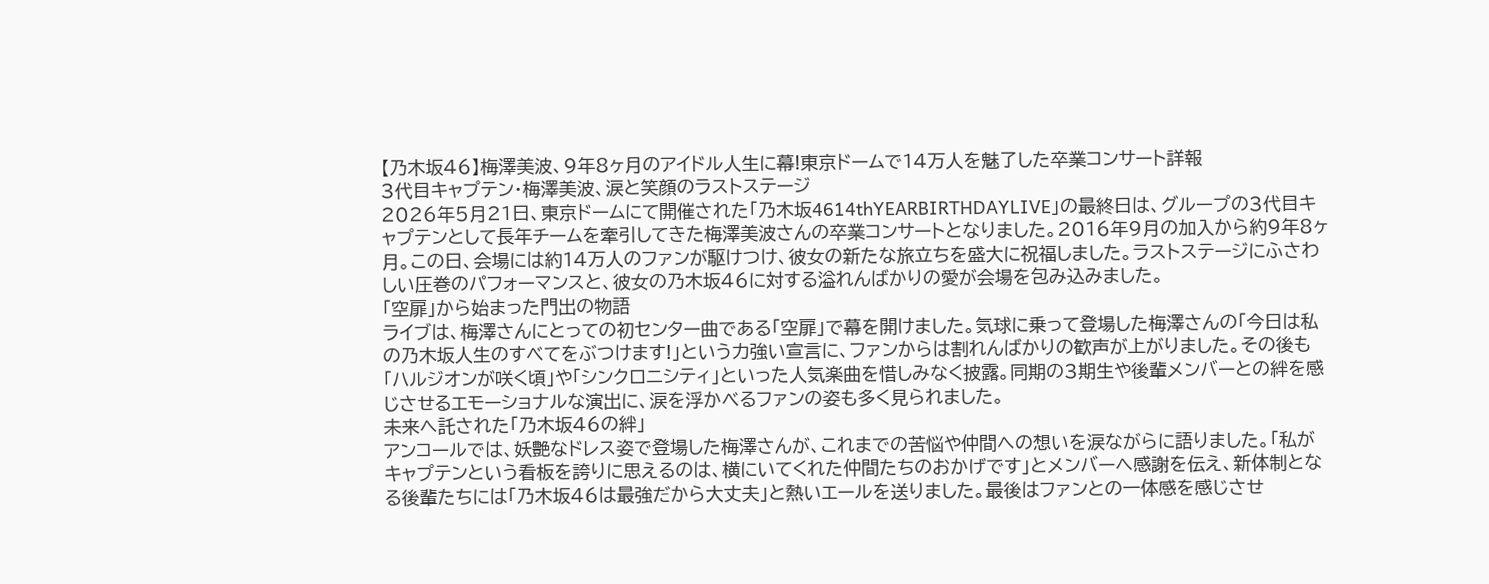【乃木坂46】梅澤美波、9年8ヶ月のアイドル人生に幕!東京ドームで14万人を魅了した卒業コンサート詳報
3代目キャプテン・梅澤美波、涙と笑顔のラストステージ
2026年5月21日、東京ドームにて開催された「乃木坂4614thYEARBIRTHDAYLIVE」の最終日は、グループの3代目キャプテンとして長年チームを牽引してきた梅澤美波さんの卒業コンサートとなりました。2016年9月の加入から約9年8ヶ月。この日、会場には約14万人のファンが駆けつけ、彼女の新たな旅立ちを盛大に祝福しました。ラストステージにふさわしい圧巻のパフォーマンスと、彼女の乃木坂46に対する溢れんばかりの愛が会場を包み込みました。
「空扉」から始まった門出の物語
ライブは、梅澤さんにとっての初センター曲である「空扉」で幕を開けました。気球に乗って登場した梅澤さんの「今日は私の乃木坂人生のすべてをぶつけます!」という力強い宣言に、ファンからは割れんばかりの歓声が上がりました。その後も「ハルジオンが咲く頃」や「シンクロニシティ」といった人気楽曲を惜しみなく披露。同期の3期生や後輩メンバーとの絆を感じさせるエモーショナルな演出に、涙を浮かべるファンの姿も多く見られました。
未来へ託された「乃木坂46の絆」
アンコールでは、妖艶なドレス姿で登場した梅澤さんが、これまでの苦悩や仲間への想いを涙ながらに語りました。「私がキャプテンという看板を誇りに思えるのは、横にいてくれた仲間たちのおかげです」とメンバーへ感謝を伝え、新体制となる後輩たちには「乃木坂46は最強だから大丈夫」と熱いエールを送りました。最後はファンとの一体感を感じさせ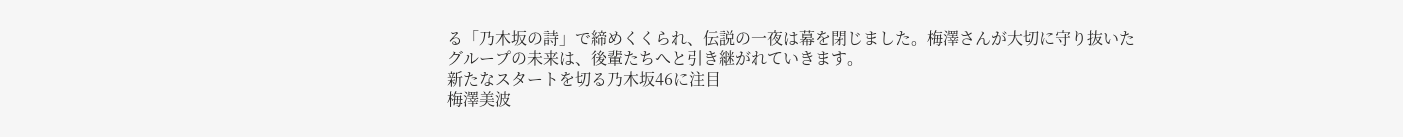る「乃木坂の詩」で締めくくられ、伝説の一夜は幕を閉じました。梅澤さんが大切に守り抜いたグループの未来は、後輩たちへと引き継がれていきます。
新たなスタートを切る乃木坂46に注目
梅澤美波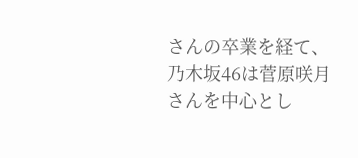さんの卒業を経て、乃木坂46は菅原咲月さんを中心とし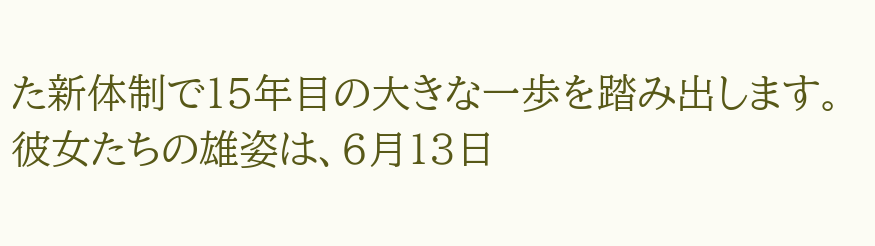た新体制で15年目の大きな一歩を踏み出します。彼女たちの雄姿は、6月13日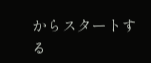からスタートする